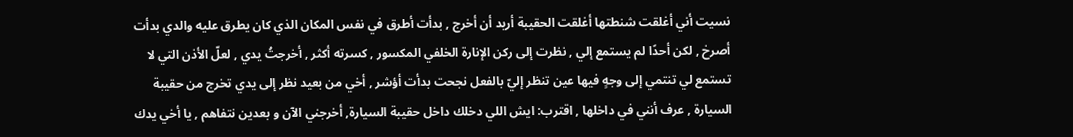نسيت أني أغلقت شنطتها أغلقت الحقيبة أريد أن أخرج , بدأت أطرق في نفس المكان الذي كان يطرق عليه والدي بدأت أصرخ , لكن أحدًا لم يستمع إلي , نظرت إلى ركن الإنارة الخلفي المكسور , كسرته أكثر , أخرجتُ يدي , لعلّ الأذن التي لا تستمع لي تنتمي إلى وجهٍ فيها عين تنظر إليّ بالفعل نجحت بدأت أؤشر , أخي من بعيد نظر إلى يدي تخرج من حقيبة السيارة , عرف أنني في داخلها , اقترب: ايش اللي دخلك داخل حقيبة السيارة, أخرجني الآن و بعدين نتفاهم , يا أخي يدك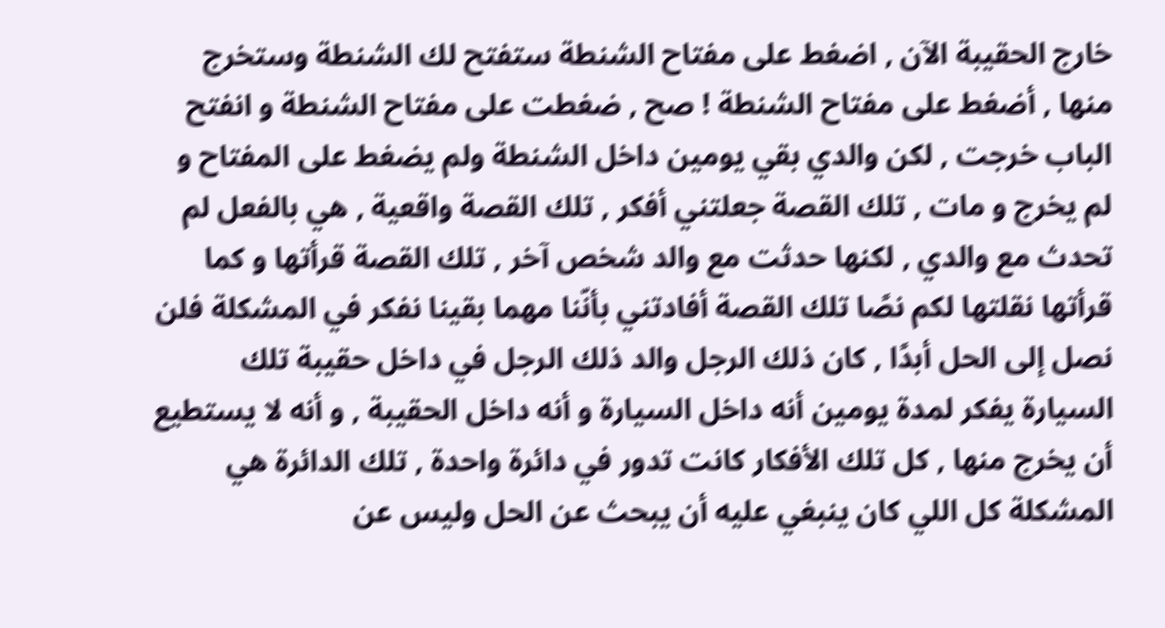خارج الحقيبة الآن , اضغط على مفتاح الشنطة ستفتح لك الشنطة وستخرج منها , أضغط على مفتاح الشنطة ! صح , ضغطت على مفتاح الشنطة و انفتح الباب خرجت , لكن والدي بقي يومين داخل الشنطة ولم يضغط على المفتاح و لم يخرج و مات , تلك القصة جعلتني أفكر , تلك القصة واقعية , هي بالفعل لم تحدث مع والدي , لكنها حدثت مع والد شخص آخر , تلك القصة قرأتها و كما قرأتها نقلتها لكم نصًا تلك القصة أفادتني بأنّنا مهما بقينا نفكر في المشكلة فلن نصل إلى الحل أبدًا , كان ذلك الرجل والد ذلك الرجل في داخل حقيبة تلك السيارة يفكر لمدة يومين أنه داخل السيارة و أنه داخل الحقيبة , و أنه لا يستطيع أن يخرج منها , كل تلك الأفكار كانت تدور في دائرة واحدة , تلك الدائرة هي المشكلة كل اللي كان ينبغي عليه أن يبحث عن الحل وليس عن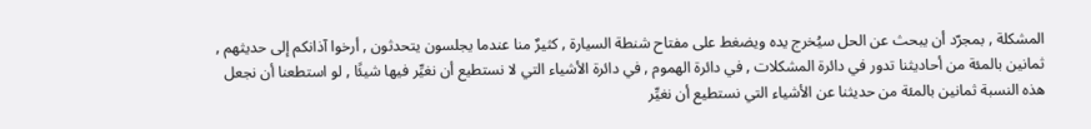المشكلة , بمجرّد أن يبحث عن الحل سيُخرج يده ويضغط على مفتاح شنطة السيارة , كثيرٌ منا عندما يجلسون يتحدثون , أرخوا آذانكم إلى حديثهم , ثمانين بالمئة من أحاديثنا تدور في دائرة المشكلات , في دائرة الهموم , في دائرة الأشياء التي لا نستطيع أن نغيِّر فيها شيئًا , لو استطعنا أن نجعل هذه النسبة ثمانين بالمئة من حديثنا عن الأشياء التي نستطيع أن نغيِّر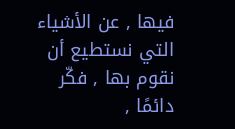فيها , عن الأشياء التي نستطيع أن نقوم بها , فكّر دائمًا ,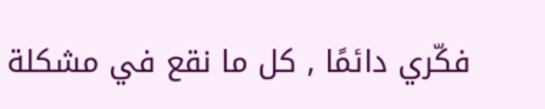فكّري دائمًا , كل ما نقع في مشكلة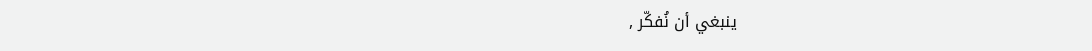ينبغي أن نُفكّر ,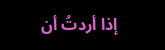إذا أردتُ أن